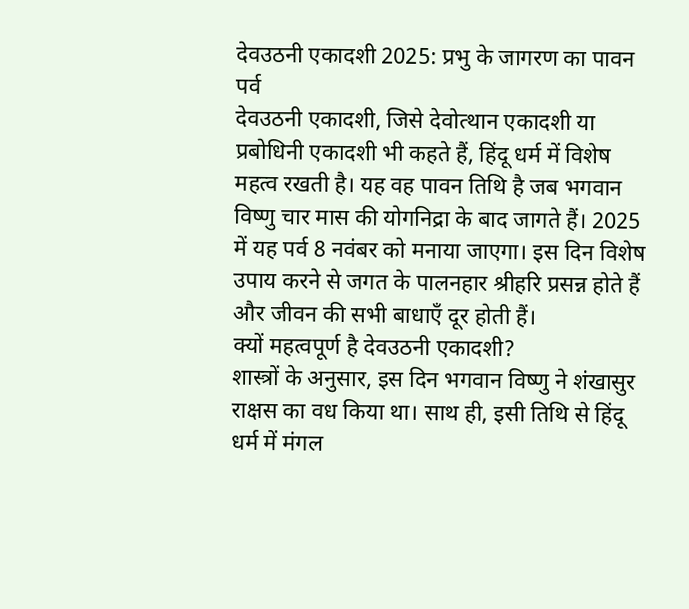देवउठनी एकादशी 2025: प्रभु के जागरण का पावन पर्व
देवउठनी एकादशी, जिसे देवोत्थान एकादशी या प्रबोधिनी एकादशी भी कहते हैं, हिंदू धर्म में विशेष महत्व रखती है। यह वह पावन तिथि है जब भगवान विष्णु चार मास की योगनिद्रा के बाद जागते हैं। 2025 में यह पर्व 8 नवंबर को मनाया जाएगा। इस दिन विशेष उपाय करने से जगत के पालनहार श्रीहरि प्रसन्न होते हैं और जीवन की सभी बाधाएँ दूर होती हैं।
क्यों महत्वपूर्ण है देवउठनी एकादशी?
शास्त्रों के अनुसार, इस दिन भगवान विष्णु ने शंखासुर राक्षस का वध किया था। साथ ही, इसी तिथि से हिंदू धर्म में मंगल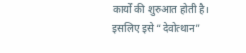कार्यों की शुरुआत होती है। इसलिए इसे “देवोत्थान”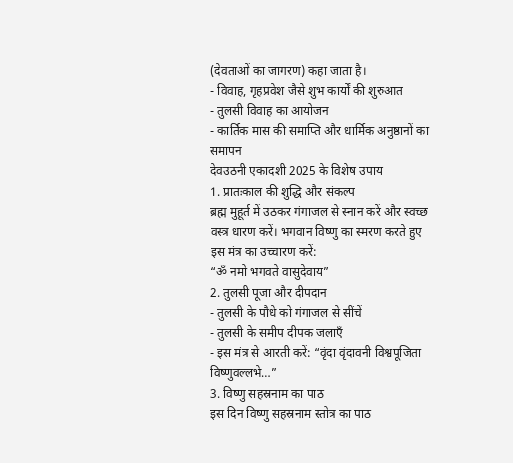(देवताओं का जागरण) कहा जाता है।
- विवाह, गृहप्रवेश जैसे शुभ कार्यों की शुरुआत
- तुलसी विवाह का आयोजन
- कार्तिक मास की समाप्ति और धार्मिक अनुष्ठानों का समापन
देवउठनी एकादशी 2025 के विशेष उपाय
1. प्रातःकाल की शुद्धि और संकल्प
ब्रह्म मुहूर्त में उठकर गंगाजल से स्नान करें और स्वच्छ वस्त्र धारण करें। भगवान विष्णु का स्मरण करते हुए इस मंत्र का उच्चारण करें:
“ॐ नमो भगवते वासुदेवाय”
2. तुलसी पूजा और दीपदान
- तुलसी के पौधे को गंगाजल से सींचें
- तुलसी के समीप दीपक जलाएँ
- इस मंत्र से आरती करें: “वृंदा वृंदावनी विश्वपूजिता विष्णुवल्लभे…”
3. विष्णु सहस्रनाम का पाठ
इस दिन विष्णु सहस्रनाम स्तोत्र का पाठ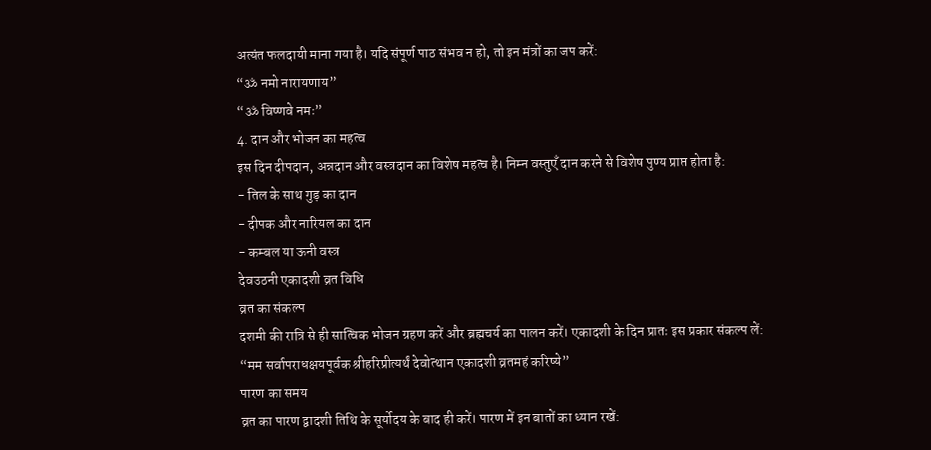अत्यंत फलदायी माना गया है। यदि संपूर्ण पाठ संभव न हो, तो इन मंत्रों का जप करें:
“ॐ नमो नारायणाय”
“ॐ विष्णवे नमः”
4. दान और भोजन का महत्व
इस दिन दीपदान, अन्नदान और वस्त्रदान का विशेष महत्व है। निम्न वस्तुएँ दान करने से विशेष पुण्य प्राप्त होता है:
- तिल के साथ गुड़ का दान
- दीपक और नारियल का दान
- कम्बल या ऊनी वस्त्र
देवउठनी एकादशी व्रत विधि
व्रत का संकल्प
दशमी की रात्रि से ही सात्विक भोजन ग्रहण करें और ब्रह्मचर्य का पालन करें। एकादशी के दिन प्रातः इस प्रकार संकल्प लें:
“मम सर्वापराधक्षयपूर्वक श्रीहरिप्रीत्यर्थं देवोत्थान एकादशी व्रतमहं करिष्ये”
पारण का समय
व्रत का पारण द्वादशी तिथि के सूर्योदय के बाद ही करें। पारण में इन बातों का ध्यान रखें: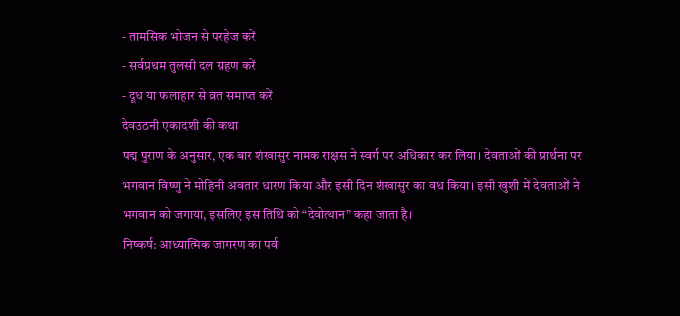- तामसिक भोजन से परहेज करें
- सर्वप्रथम तुलसी दल ग्रहण करें
- दूध या फलाहार से व्रत समाप्त करें
देवउठनी एकादशी की कथा
पद्म पुराण के अनुसार, एक बार शंखासुर नामक राक्षस ने स्वर्ग पर अधिकार कर लिया। देवताओं की प्रार्थना पर भगवान विष्णु ने मोहिनी अवतार धारण किया और इसी दिन शंखासुर का वध किया। इसी खुशी में देवताओं ने भगवान को जगाया, इसलिए इस तिथि को “देवोत्थान” कहा जाता है।
निष्कर्ष: आध्यात्मिक जागरण का पर्व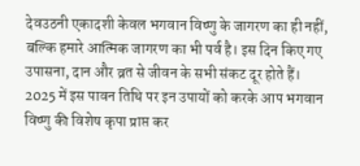देवउठनी एकादशी केवल भगवान विष्णु के जागरण का ही नहीं, बल्कि हमारे आत्मिक जागरण का भी पर्व है। इस दिन किए गए उपासना, दान और व्रत से जीवन के सभी संकट दूर होते हैं। 2025 में इस पावन तिथि पर इन उपायों को करके आप भगवान विष्णु की विशेष कृपा प्राप्त कर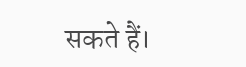सकते हैं।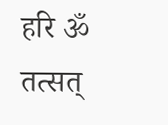हरि ॐ तत्सत्